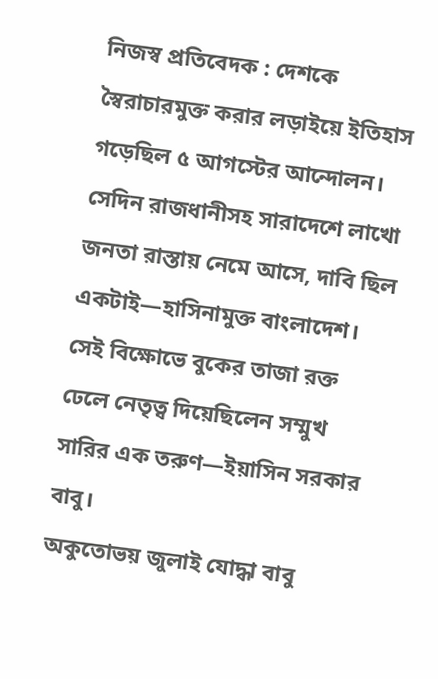নিজস্ব প্রতিবেদক : দেশকে স্বৈরাচারমুক্ত করার লড়াইয়ে ইতিহাস গড়েছিল ৫ আগস্টের আন্দোলন। সেদিন রাজধানীসহ সারাদেশে লাখো জনতা রাস্তায় নেমে আসে, দাবি ছিল একটাই—হাসিনামুক্ত বাংলাদেশ। সেই বিক্ষোভে বুকের তাজা রক্ত ঢেলে নেতৃত্ব দিয়েছিলেন সম্মুখ সারির এক তরুণ—ইয়াসিন সরকার বাবু।
অকুতোভয় জুলাই যোদ্ধা বাবু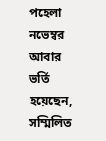পহেলা নভেম্বর আবার ভর্তি হয়েছেন, সম্মিলিত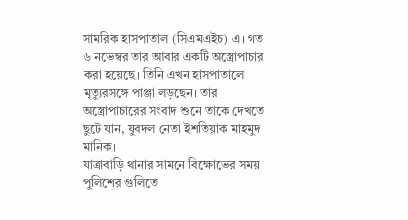সামরিক হাসপাতাল (সিএমএইচ) এ। গত ৬ নভেম্বর তার আবার একটি অস্ত্রোপাচার করা হয়েছে। তিনি এখন হাসপাতালে মৃত্যুরসঙ্গে পাঞ্জা লড়ছেন। তার অস্ত্রোপাচারের সংবাদ শুনে তাকে দেখতে ছুটে যান, যুবদল নেতা ইশতিয়াক মাহমুদ মানিক।
যাত্রাবাড়ি থানার সামনে বিক্ষোভের সময় পুলিশের গুলিতে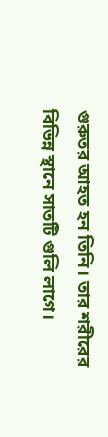গুরুতর আহত হন তিনি। তার শরীরের বিভিন্ন স্থানে সাতটি গুলি লাগে।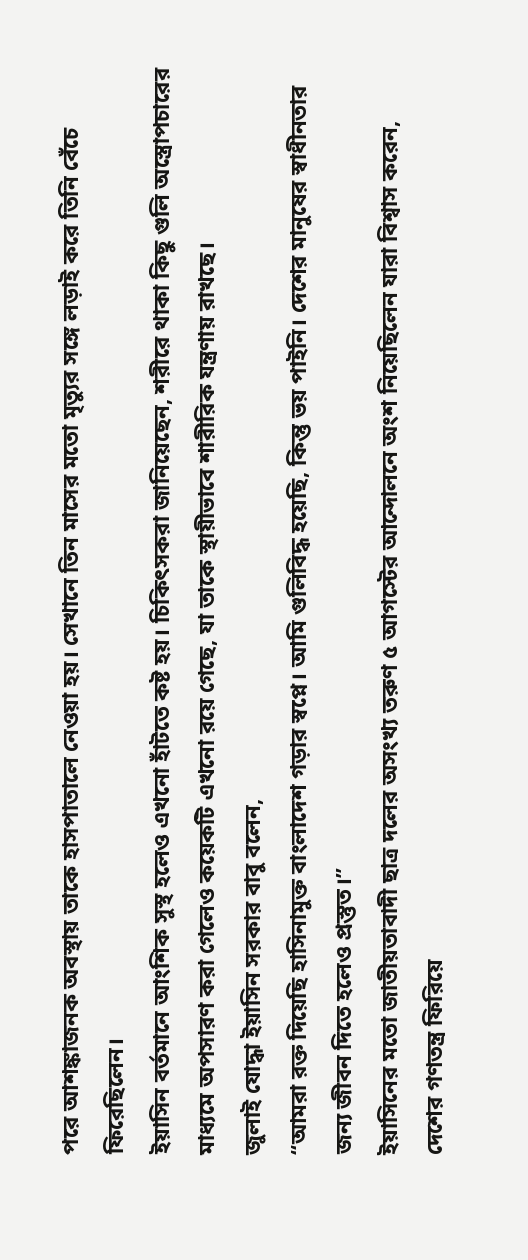পরে আশঙ্কাজনক অবস্থায় তাকে হাসপাতালে নেওয়া হয়। সেখানে তিন মাসের মতো মৃত্যুর সঙ্গে লড়াই করে তিনি বেঁচে ফিরেছিলেন।
ইয়াসিন বর্তমানে আংশিক সুস্থ হলেও এখনো হাঁটতে কষ্ট হয়। চিকিৎসকরা জানিয়েছেন, শরীরে থাকা কিছু গুলি অস্ত্রোপচারের মাধ্যমে অপসারণ করা গেলেও কয়েকটি এখনো রয়ে গেছে, যা তাকে স্থায়ীভাবে শারীরিক যন্ত্রণায় রাখছে।
জুলাই যোদ্ধা ইয়াসিন সরকার বাবু বলেন,
“আমরা রক্ত দিয়েছি হাসিনামুক্ত বাংলাদেশ গড়ার স্বপ্নে। আমি গুলিবিদ্ধ হয়েছি, কিন্তু ভয় পাইনি। দেশের মানুষের স্বাধীনতার জন্য জীবন দিতে হলেও প্রস্তুত।”
ইয়াসিনের মতো জাতীয়তাবাদী ছাত্র দলের অসংখ্য তরুণ ৫ আগস্টের আন্দোলনে অংশ নিয়েছিলেন যারা বিশ্বাস করেন, দেশের গণতন্ত্র ফিরিয়ে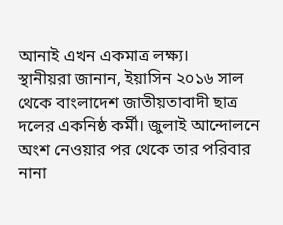আনাই এখন একমাত্র লক্ষ্য।
স্থানীয়রা জানান, ইয়াসিন ২০১৬ সাল থেকে বাংলাদেশ জাতীয়তাবাদী ছাত্র দলের একনিষ্ঠ কর্মী। জুলাই আন্দোলনে অংশ নেওয়ার পর থেকে তার পরিবার নানা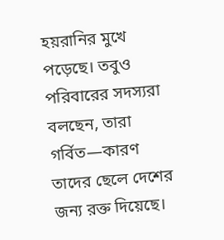হয়রানির মুখে পড়েছে। তবুও পরিবারের সদস্যরা বলছেন, তারা গর্বিত—কারণ তাদের ছেলে দেশের জন্য রক্ত দিয়েছে।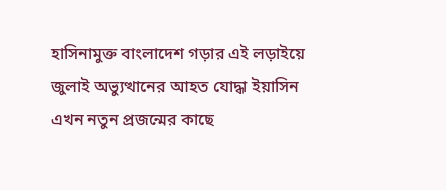হাসিনামুক্ত বাংলাদেশ গড়ার এই লড়াইয়ে জুলাই অভ্যুত্থানের আহত যোদ্ধা ইয়াসিন এখন নতুন প্রজন্মের কাছে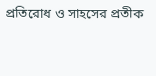প্রতিরোধ ও সাহসের প্রতীক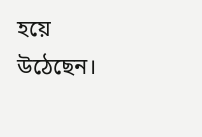হয়ে উঠেছেন।